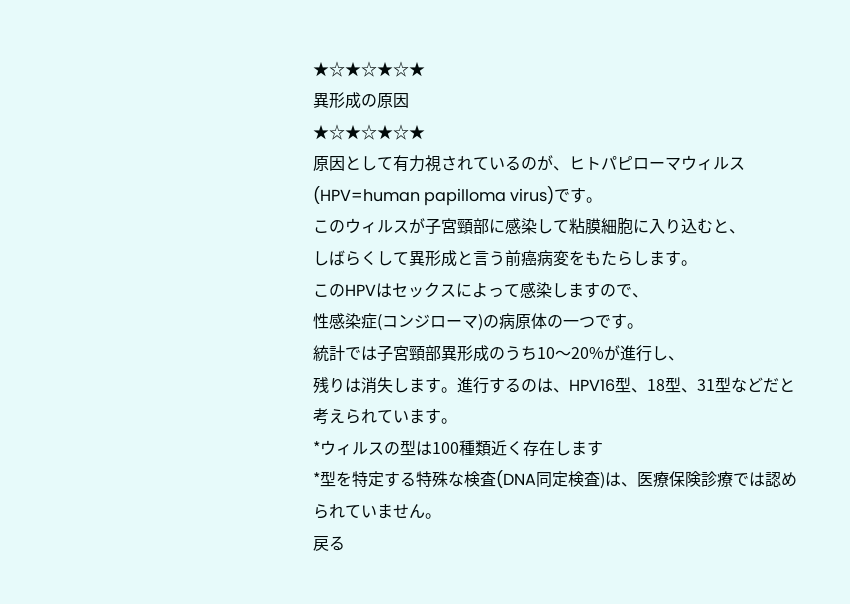★☆★☆★☆★
異形成の原因
★☆★☆★☆★
原因として有力視されているのが、ヒトパピローマウィルス
(HPV=human papilloma virus)です。
このウィルスが子宮頸部に感染して粘膜細胞に入り込むと、
しばらくして異形成と言う前癌病変をもたらします。
このHPVはセックスによって感染しますので、
性感染症(コンジローマ)の病原体の一つです。
統計では子宮頸部異形成のうち10〜20%が進行し、
残りは消失します。進行するのは、HPV16型、18型、31型などだと考えられています。
*ウィルスの型は100種類近く存在します
*型を特定する特殊な検査(DNA同定検査)は、医療保険診療では認められていません。
戻る